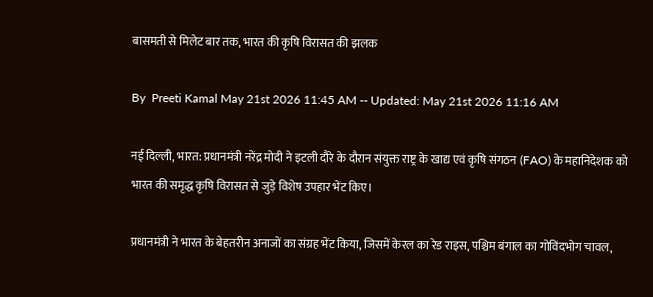बासमती से मिलेट बार तक, भारत की कृषि विरासत की झलक

By  Preeti Kamal May 21st 2026 11:45 AM -- Updated: May 21st 2026 11:16 AM

नई दिल्ली, भारत: प्रधानमंत्री नरेंद्र मोदी ने इटली दौरे के दौरान संयुक्त राष्ट्र के खाद्य एवं कृषि संगठन (FAO) के महानिदेशक को भारत की समृद्ध कृषि विरासत से जुड़े विशेष उपहार भेंट किए।

प्रधानमंत्री ने भारत के बेहतरीन अनाजों का संग्रह भेंट किया, जिसमें केरल का रेड राइस, पश्चिम बंगाल का गोविंदभोग चावल,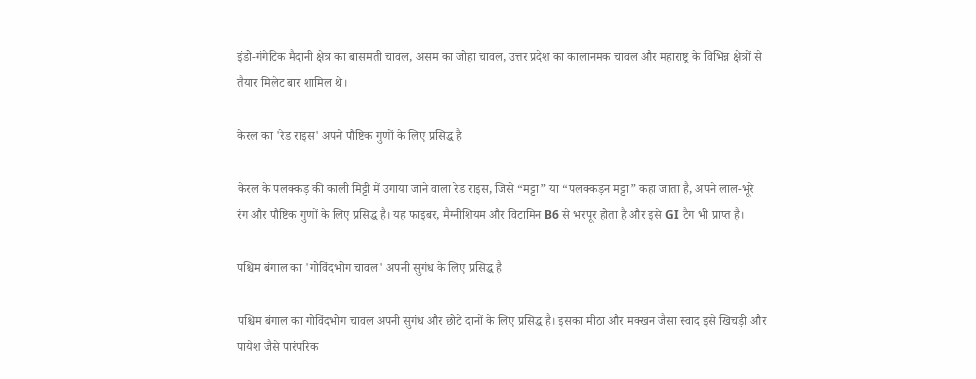इंडो-गंगेटिक मैदानी क्षेत्र का बासमती चावल, असम का जोहा चावल, उत्तर प्रदेश का कालानमक चावल और महाराष्ट्र के विभिन्न क्षेत्रों से तैयार मिलेट बार शामिल थे।

केरल का 'रेड राइस' अपने पौष्टिक गुणों के लिए प्रसिद्ध है

केरल के पलक्कड़ की काली मिट्टी में उगाया जाने वाला रेड राइस, जिसे “मट्टा” या “पलक्कड़न मट्टा” कहा जाता है, अपने लाल-भूरे रंग और पौष्टिक गुणों के लिए प्रसिद्ध है। यह फाइबर, मैग्नीशियम और विटामिन B6 से भरपूर होता है और इसे GI टैग भी प्राप्त है।

पश्चिम बंगाल का 'गोविंदभोग चावल' अपनी सुगंध के लिए प्रसिद्ध है

पश्चिम बंगाल का गोविंदभोग चावल अपनी सुगंध और छोटे दानों के लिए प्रसिद्ध है। इसका मीठा और मक्खन जैसा स्वाद इसे खिचड़ी और पायेश जैसे पारंपरिक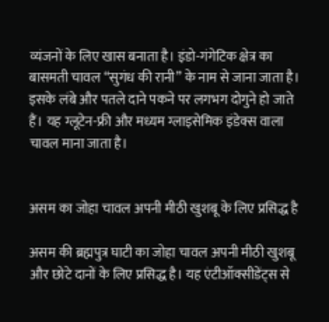व्यंजनों के लिए खास बनाता है। इंडो-गंगेटिक क्षेत्र का बासमती चावल “सुगंध की रानी” के नाम से जाना जाता है। इसके लंबे और पतले दाने पकने पर लगभग दोगुने हो जाते हैं। यह ग्लूटेन-फ्री और मध्यम ग्लाइसेमिक इंडेक्स वाला चावल माना जाता है।


असम का जोहा चावल अपनी मीठी खुशबू के लिए प्रसिद्ध है

असम की ब्रह्मपुत्र घाटी का जोहा चावल अपनी मीठी खुशबू और छोटे दानों के लिए प्रसिद्ध है। यह एंटीऑक्सीडेंट्स से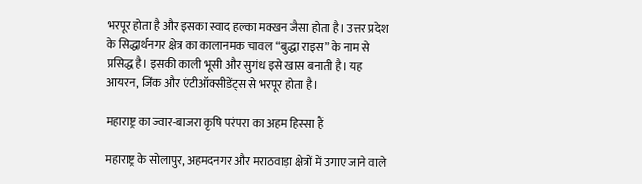भरपूर होता है और इसका स्वाद हल्का मक्खन जैसा होता है। उत्तर प्रदेश के सिद्धार्थनगर क्षेत्र का कालानमक चावल “बुद्धा राइस” के नाम से प्रसिद्ध है। इसकी काली भूसी और सुगंध इसे खास बनाती है। यह आयरन, जिंक और एंटीऑक्सीडेंट्स से भरपूर होता है।

महाराष्ट्र का ज्वार-बाजरा कृषि परंपरा का अहम हिस्सा हैं

महाराष्ट्र के सोलापुर, अहमदनगर और मराठवाड़ा क्षेत्रों में उगाए जाने वाले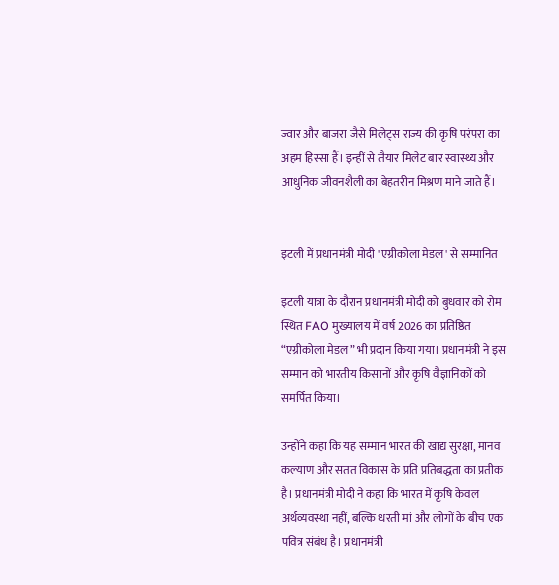ज्वार और बाजरा जैसे मिलेट्स राज्य की कृषि परंपरा का अहम हिस्सा हैं। इन्हीं से तैयार मिलेट बार स्वास्थ्य और आधुनिक जीवनशैली का बेहतरीन मिश्रण माने जाते हैं।


इटली में प्रधानमंत्री मोदी 'एग्रीकोला मेडल' से सम्मानित

इटली यात्रा के दौरान प्रधानमंत्री मोदी को बुधवार को रोम स्थित FAO मुख्यालय में वर्ष 2026 का प्रतिष्ठित “एग्रीकोला मेडल” भी प्रदान किया गया। प्रधानमंत्री ने इस सम्मान को भारतीय किसानों और कृषि वैज्ञानिकों को समर्पित किया।

उन्होंने कहा कि यह सम्मान भारत की खाद्य सुरक्षा, मानव कल्याण और सतत विकास के प्रति प्रतिबद्धता का प्रतीक है। प्रधानमंत्री मोदी ने कहा कि भारत में कृषि केवल अर्थव्यवस्था नहीं, बल्कि धरती मां और लोगों के बीच एक पवित्र संबंध है। प्रधानमंत्री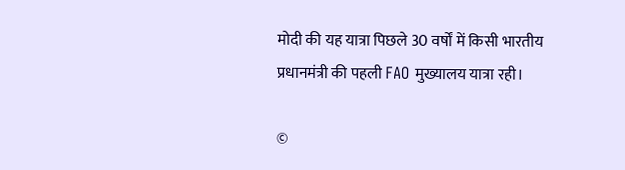मोदी की यह यात्रा पिछले 30 वर्षों में किसी भारतीय प्रधानमंत्री की पहली FAO मुख्यालय यात्रा रही।

©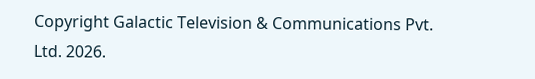Copyright Galactic Television & Communications Pvt. Ltd. 2026.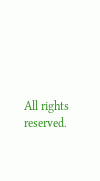All rights reserved.